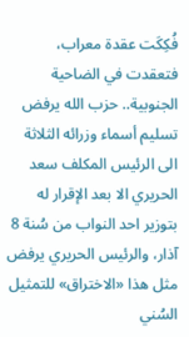فُكِكَت عقدة معراب، فتعقدت في الضاحية الجنوبية.. حزب الله يرفض تسليم أسماء وزرائه الثلاثة الى الرئيس المكلف سعد الحريري الا بعد الإقرار له بتوزير احد النواب من سُنة 8 آذار، والرئيس الحريري يرفض مثل هذا «الاختراق» للتمثيل السُني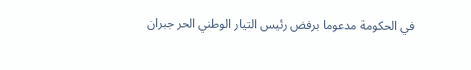في الحكومة مدعوما برفض رئيس التيار الوطني الحر جبران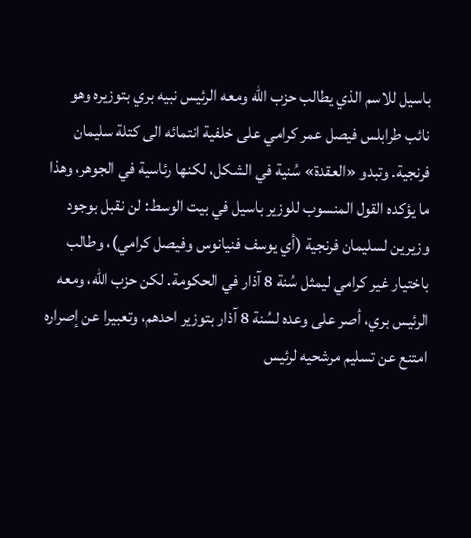باسيل للاسم الذي يطالب حزب الله ومعه الرئيس نبيه بري بتوزيره وهو نائب طرابلس فيصل عمر كرامي على خلفية انتمائه الى كتلة سليمان فرنجية. وتبدو «العقدة» سُنية في الشكل، لكنها رئاسية في الجوهر، وهذا ما يؤكده القول المنسوب للوزير باسيل في بيت الوسط: لن نقبل بوجود وزيرين لسليمان فرنجية (أي يوسف فنيانوس وفيصل كرامي)، وطالب باختيار غير كرامي ليمثل سُنة 8 آذار في الحكومة. لكن حزب الله، ومعه الرئيس بري، أصر على وعده لسُنة 8 آذار بتوزير احدهم، وتعبيرا عن إصراره امتنع عن تسليم مرشحيه لرئيس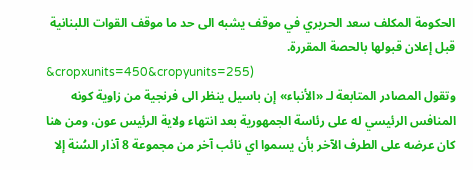الحكومة المكلف سعد الحريري في موقف يشبه الى حد ما موقف القوات اللبنانية قبل إعلان قبولها بالحصة المقررة.
&cropxunits=450&cropyunits=255)
وتقول المصادر المتابعة لـ «الأنباء» إن باسيل ينظر الى فرنجية من زاوية كونه المنافس الرئيسي له على رئاسة الجمهورية بعد انتهاء ولاية الرئيس عون، ومن هنا كان عرضه على الطرف الآخر بأن يسموا اي نائب آخر من مجموعة 8 آذار السُنة إلا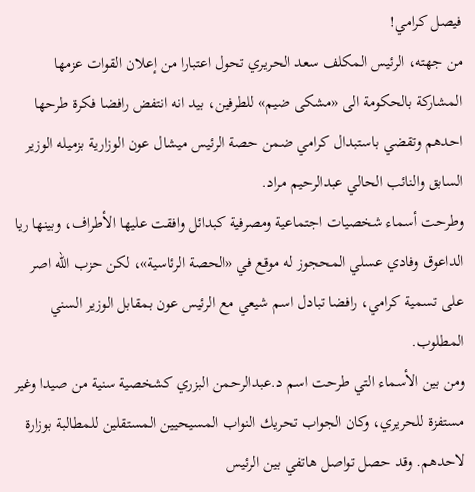فيصل كرامي!
من جهته، الرئيس المكلف سعد الحريري تحول اعتبارا من إعلان القوات عزمها المشاركة بالحكومة الى «مشكى ضيم» للطرفين، بيد انه انتفض رافضا فكرة طرحها احدهم وتقضي باستبدال كرامي ضمن حصة الرئيس ميشال عون الوزارية بزميله الوزير السابق والنائب الحالي عبدالرحيم مراد.
وطرحت أسماء شخصيات اجتماعية ومصرفية كبدائل وافقت عليها الأطراف، وبينها ريا الداعوق وفادي عسلي المحجوز له موقع في «الحصة الرئاسية»، لكن حزب الله اصر على تسمية كرامي، رافضا تبادل اسم شيعي مع الرئيس عون بمقابل الوزير السني المطلوب.
ومن بين الأسماء التي طرحت اسم د.عبدالرحمن البزري كشخصية سنية من صيدا وغير مستفزة للحريري، وكان الجواب تحريك النواب المسيحيين المستقلين للمطالبة بوزارة لاحدهم. وقد حصل تواصل هاتفي بين الرئيس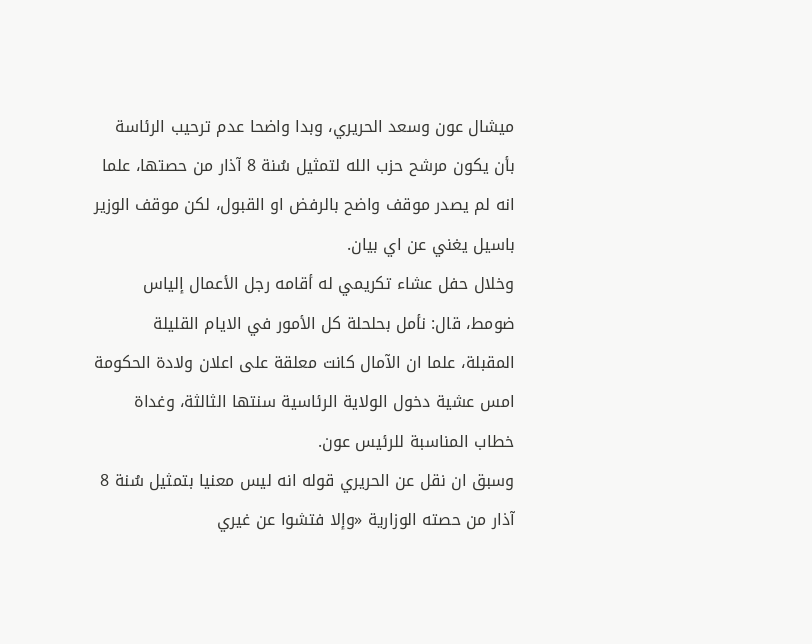ميشال عون وسعد الحريري، وبدا واضحا عدم ترحيب الرئاسة بأن يكون مرشح حزب الله لتمثيل سُنة 8 آذار من حصتها، علما انه لم يصدر موقف واضح بالرفض او القبول، لكن موقف الوزير باسيل يغني عن اي بيان.
وخلال حفل عشاء تكريمي له أقامه رجل الأعمال إلياس ضومط، قال: نأمل بحلحلة كل الأمور في الايام القليلة المقبلة، علما ان الآمال كانت معلقة على اعلان ولادة الحكومة امس عشية دخول الولاية الرئاسية سنتها الثالثة، وغداة خطاب المناسبة للرئيس عون.
وسبق ان نقل عن الحريري قوله انه ليس معنيا بتمثيل سُنة 8 آذار من حصته الوزارية «وإلا فتشوا عن غيري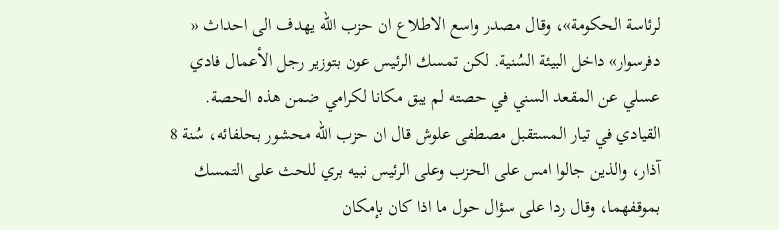لرئاسة الحكومة»، وقال مصدر واسع الاطلاع ان حزب الله يهدف الى احداث « دفرسوار» داخل البيئة السُنية. لكن تمسك الرئيس عون بتوزير رجل الأعمال فادي عسلي عن المقعد السني في حصته لم يبق مكانا لكرامي ضمن هذه الحصة.
القيادي في تيار المستقبل مصطفى علوش قال ان حزب الله محشور بحلفائه، سُنة 8 آذار، والذين جالوا امس على الحزب وعلى الرئيس نبيه بري للحث على التمسك بموقفهما، وقال ردا على سؤال حول ما اذا كان بإمكان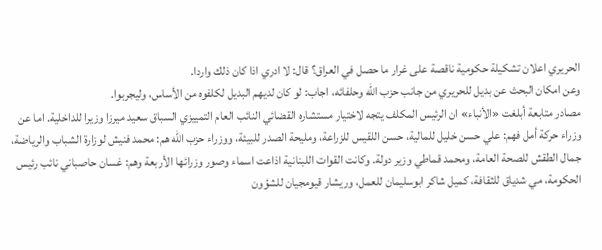الحريري اعلان تشكيلة حكومية ناقصة على غرار ما حصل في العراق؟ قال: لا ادري اذا كان ذلك واردا.
وعن امكان البحث عن بديل للحريري من جانب حزب الله وحلفائه، اجاب: لو كان لديهم البديل لكلفوه من الأساس، وليجربوا.
مصادر متابعة أبلغت «الأنباء» ان الرئيس المكلف يتجه لاختيار مستشاره القضائي النائب العام التمييزي السباق سعيد ميرزا وزيرا للداخلية. اما عن وزراء حركة أمل فهم: علي حسن خليل للمالية، حسن اللقيس للزراعة، ومليحة الصدر للبيئة، ووزراء حزب الله هم: محمد فنيش لوزارة الشباب والرياضة، جمال الطقش للصحة العامة، ومحمد قماطي وزير دولة. وكانت القوات اللبنانية اذاعت اسماء وصور وزرائها الأربعة وهم: غسان حاصباني نائب رئيس الحكومة، مي شدياق للثقافة، كميل شاكر ابوسليمان للعمل، وريشار قيومجيان للشؤون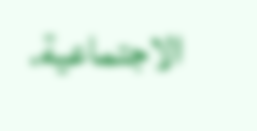الاجتماعية.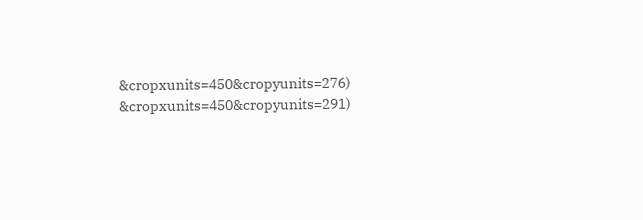&cropxunits=450&cropyunits=276)
&cropxunits=450&cropyunits=291)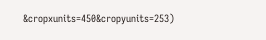&cropxunits=450&cropyunits=253)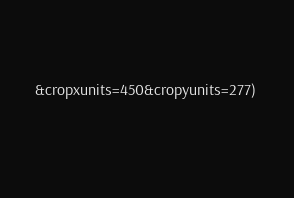&cropxunits=450&cropyunits=277)